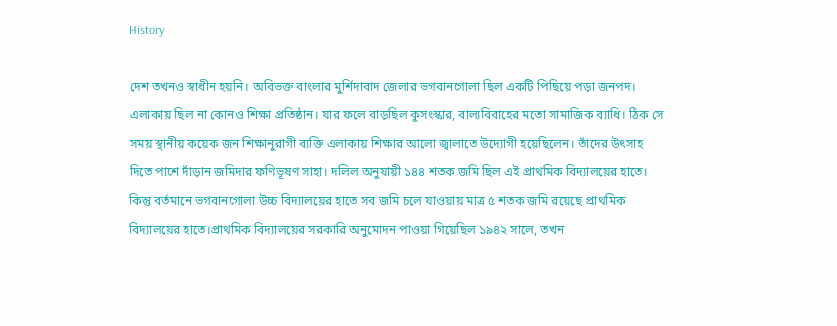History

দেশ তখনও স্বাধীন হয়নি। অবিভক্ত বাংলার মুর্শিদাবাদ জেলার ভগবানগোলা ছিল একটি পিছিয়ে পড়া জনপদ। এলাকায় ছিল না কোনও শিক্ষা প্রতিষ্ঠান। যার ফলে বাড়ছিল কুসংস্কার, বাল্যবিবাহের মতো সামাজিক ব্যাধি। ঠিক সে সময় স্থানীয় কয়েক জন শিক্ষানুরাগী ব্যক্তি এলাকায় শিক্ষার আলো জ্বালাতে উদ্যোগী হয়েছিলেন। তাঁদের উৎসাহ দিতে পাশে দাঁড়ান জমিদার ফণিভূষণ সাহা। দলিল অনুযায়ী ১৪৪ শতক জমি ছিল এই প্রাথমিক বিদ্যালয়ের হাতে। কিন্তু বর্তমানে ভগবানগোলা উচ্চ বিদ্যালয়ের হাতে সব জমি চলে যাওয়ায় মাত্র ৫ শতক জমি রয়েছে প্রাথমিক বিদ্যালয়ের হাতে।প্রাথমিক বিদ্যালয়ের সরকারি অনুমোদন পাওয়া গিয়েছিল ১৯৪২ সালে, তখন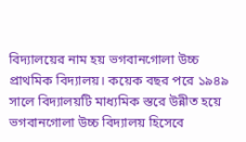বিদ্যালয়ের নাম হয় ভগবানগোলা উচ্চ প্রাথমিক বিদ্যালয়। কয়েক বছর পরে ১৯৪৯ সালে বিদ্যালয়টি মাধ্যমিক স্তরে উন্নীত হয়ে ভগবানগোলা উচ্চ বিদ্যালয় হিসেবে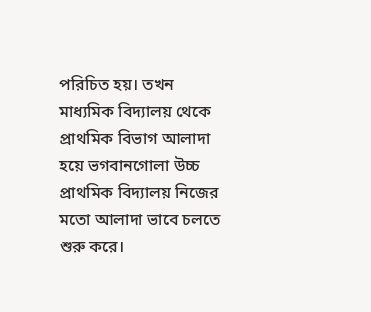পরিচিত হয়। তখন মাধ্যমিক বিদ্যালয় থেকে প্রাথমিক বিভাগ আলাদা হয়ে ভগবানগোলা উচ্চ প্রাথমিক বিদ্যালয় নিজের মতো আলাদা ভাবে চলতে শুরু করে।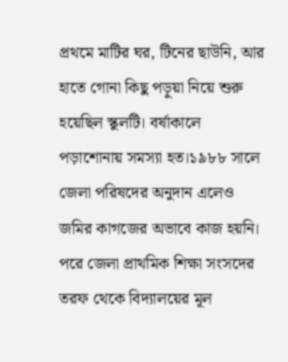প্রথমে মাটির ঘর, টিনের ছাউনি, আর হাতে গোনা কিছু পড়ুয়া নিয়ে শুরু হয়েছিল স্কুলটি। বর্ষাকালে পড়াশোনায় সমস্যা হত।১৯৮৮ সালে জেলা পরিষদের অনুদান এলেও জমির কাগজের অভাবে কাজ হয়নি। পরে জেলা প্রাথমিক শিক্ষা সংসদের তরফ থেকে বিদ্যালয়ের মূল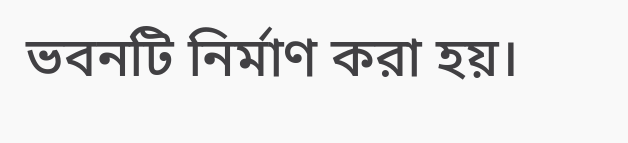ভবনটি নির্মাণ করা হয়।